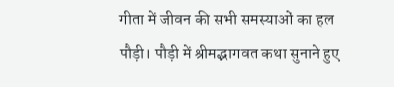गीता में जीवन की सभी समस्याओं का हल
पौड़ी। पौड़ी में श्रीमद्भागवत कथा सुनाने हुए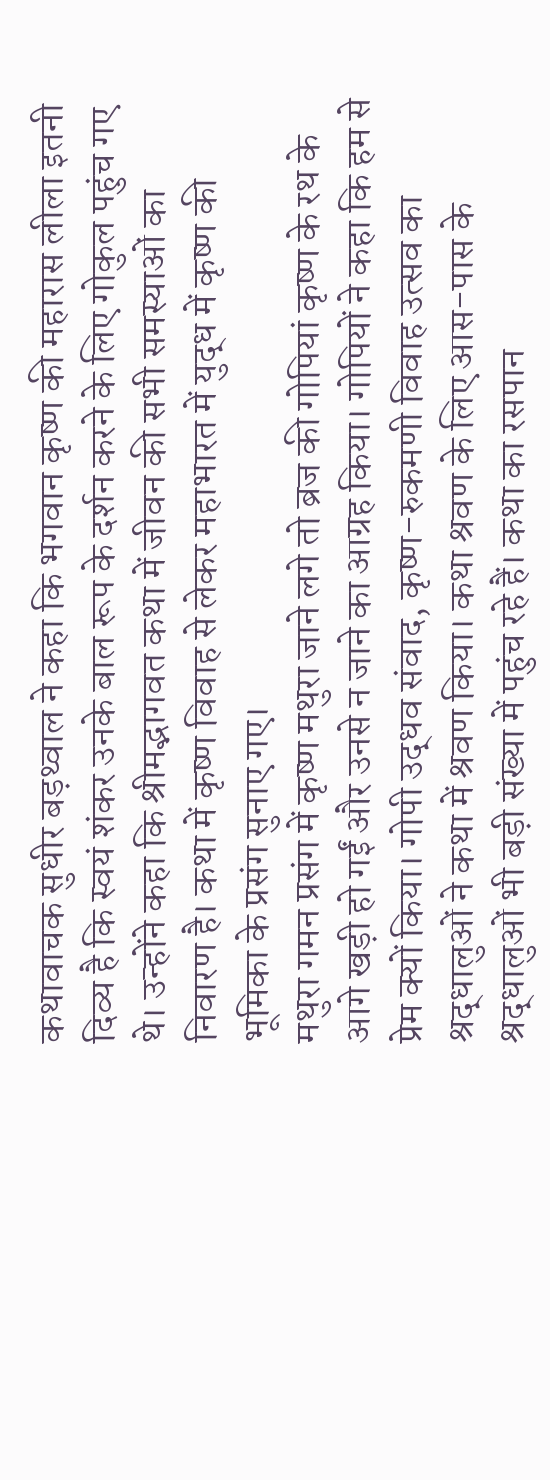कथावाचक सुधीर बड़थ्वाल ने कहा कि भगवान कृष्ण की महारास लीला इतनी दिव्य है कि स्वयं शंकर उनके बाल रूप के दर्शन करने के लिए गोकुल पहुंच गए थे। उन्होंने कहा कि श्रीमद्भागवत कथा में जीवन की सभी समस्याओं का निवारण है। कथा में कृष्ण विवाह से लेकर महाभारत में युद्ध में कृष्ण की भूमिका के प्रसंग सुनाए गए।
मथुरा गमन प्रसंग में कृष्ण मथुरा जाने लगे तो ब्रज की गोपियां कृष्ण के रथ के आगे खड़ी हो गईं और उनसे न जाने का आग्रह किया। गोपियों ने कहा कि हम से प्रेम क्यों किया। गोपी उद्धव संवाद, कृष्ण-रुकमणी विवाह उत्सव का श्रद्धालुओं ने कथा में श्रवण किया। कथा श्रवण के लिए आस-पास के श्रद्धालुओं भी बड़ी संख्या में पहुंच रहे हैं। कथा का रसपान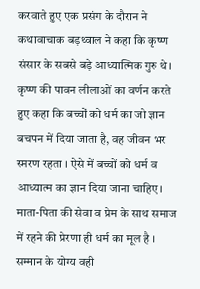करवाते हुए एक प्रसंग के दौरान ने कथावाचाक बड़थ्वाल ने कहा कि कृष्ण संसार के सबसे बड़े आध्यात्मिक गुरु थे। कृष्ण की पावन लीलाओं का वर्णन करते हुए कहा कि बच्चों को धर्म का जो ज्ञान बचपन में दिया जाता है, वह जीवन भर स्मरण रहता । ऐसे में बच्चों को धर्म व आध्यात्म का ज्ञान दिया जाना चाहिए। माता-पिता की सेवा व प्रेम के साथ समाज में रहने की प्रेरणा ही धर्म का मूल है । सम्मान के योग्य वही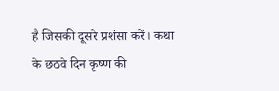है जिसकी दूसरे प्रशंसा करें। कथा के छठवे दिन कृष्ण की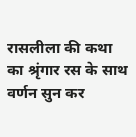रासलीला की कथा का श्रृंगार रस के साथ वर्णन सुन कर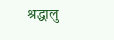श्रद्धालु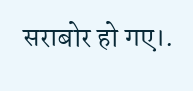सराबोर हो गए।.